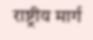राष्ट्रीय मार्ग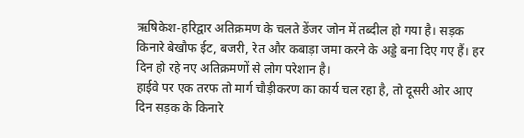ऋषिकेश-हरिद्वार अतिक्रमण के चलते डेंजर जोन में तब्दील हो गया है। सड़क किनारे बेखौफ ईट, बजरी, रेत और कबाड़ा जमा करने के अड्डे बना दिए गए हैं। हर दिन हो रहे नए अतिक्रमणों से लोग परेशान है।
हाईवे पर एक तरफ तो मार्ग चौड़ीकरण का कार्य चल रहा है, तो दूसरी ओर आए दिन सड़क के किनारे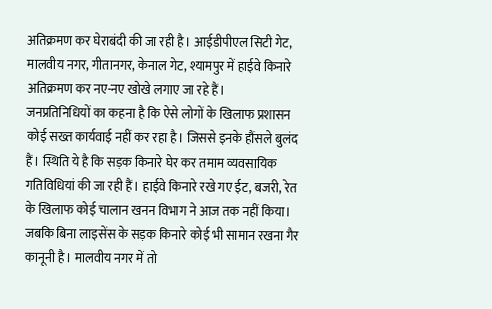अतिक्रमण कर घेराबंदी की जा रही है। आईडीपीएल सिटी गेट, मालवीय नगर, गीतानगर, केनाल गेट, श्यामपुर में हाईवे किनारे अतिक्रमण कर नए-नए खोखे लगाए जा रहे हैं।
जनप्रतिनिधियों का कहना है कि ऐसे लोगों के खिलाफ प्रशासन कोई सख्त कार्यवाई नहीं कर रहा है। जिससे इनके हौंसले बुलंद हैं। स्थिति ये है कि सड़क किनारे घेर कर तमाम व्यवसायिक गतिविधियां की जा रही हैं। हाईवे किनारे रखे गए ईट, बजरी, रेत के खिलाफ कोई चालान खनन विभाग ने आज तक नहीं किया।
जबकि बिना लाइसेंस के सड़क किनारे कोई भी सामान रखना गैर कानूनी है। मालवीय नगर में तो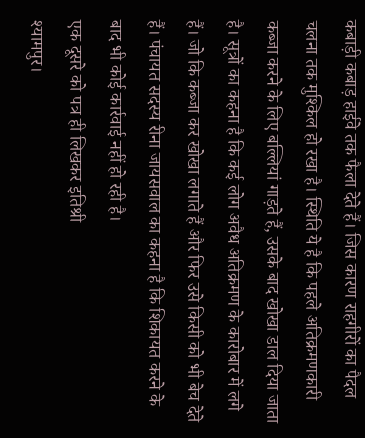कबाड़ी कबाड़ हाईवे तक फैला देते हैं। जिस कारण राहगीरों का पैदल चलना तक मुश्किल हो रखा है। स्थिति ये है कि पहले अतिक्रमणकारी कब्जा करने के लिए बल्लियां गाड़ते हैं, उसके बाद खोखा डाल दिया जाता है। सूत्रों का कहना है कि कई लोग अवैध अतिक्रमण के कारोबार में लगे हैं। जो कि कब्जा कर खोखा लगाते हैं और फिर उसे किसी को भी बेच देते हैं। पंचायत सदस्य रीना जायसवाल का कहना है कि शिकायत करने के बाद भी कोई कार्रवाई नहीं हो रही है।
एक दूसरे को पत्र ही लिखकर इतिश्री
श्यामपुर।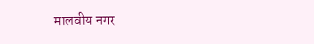मालवीय नगर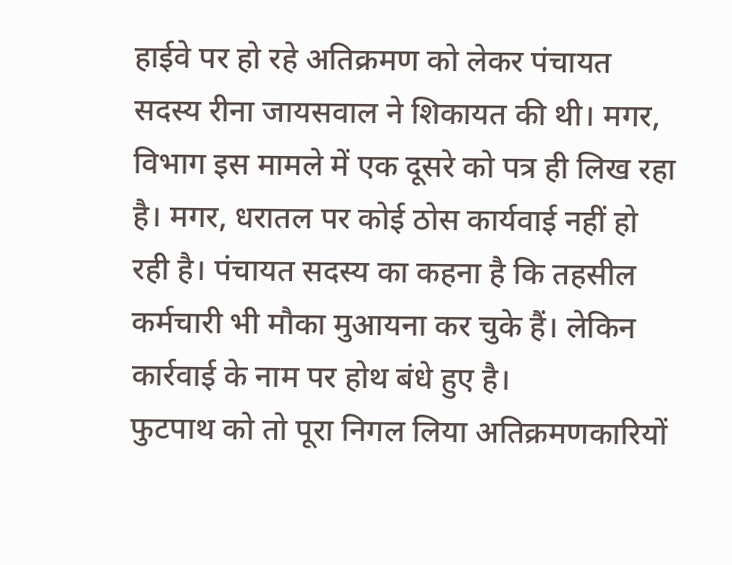हाईवे पर हो रहे अतिक्रमण को लेकर पंचायत सदस्य रीना जायसवाल ने शिकायत की थी। मगर, विभाग इस मामले में एक दूसरे को पत्र ही लिख रहा है। मगर, धरातल पर कोई ठोस कार्यवाई नहीं हो रही है। पंचायत सदस्य का कहना है कि तहसील कर्मचारी भी मौका मुआयना कर चुके हैं। लेकिन कार्रवाई के नाम पर होथ बंधे हुए है।
फुटपाथ को तो पूरा निगल लिया अतिक्रमणकारियों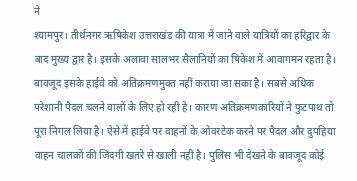ने
श्यामपुर। तीर्थनगर ऋषिकेश उत्तराखंड की यात्रा में जाने वाले यात्रियों का हरिद्वार के बाद मुख्य द्वार है। इसके अलावा सालभर सैलानियों का षिकेश में आवागमन रहता है। बावजूद इसके हाईवे को अतिक्रमणमुक्त नहीं कराया जा सका है। सबसे अधिक परेशानी पैदल चलने वालों के लिए हो रही हे। कारण अतिक्रमणकारियों ने फुटपाथ तो पूरा निगल लिया है। ऐसे में हाईवे पर वाहनों के ओवरटेक करने पर पैदल और दुपहिया वाहन चालकों की जिंदगी खतरे से खाली नहीं है। पुलिस भी देखने के बावजूद कोई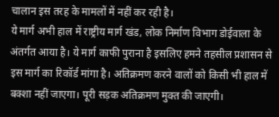चालान इस तरह के मामलों में नहीं कर रही है।
ये मार्ग अभी हाल में राष्ट्रीय मार्ग खंड, लोक निर्माण विभाग डोईवाला के अंतर्गत आया है। ये मार्ग काफी पुराना है इसलिए हमने तहसील प्रशासन से इस मार्ग का रिकॉर्ड मांगा है। अतिक्रमण करने वालों को किसी भी हाल में बक्शा नहीं जाएगा। पूरी सड़क अतिक्रमण मुक्त की जाएगी।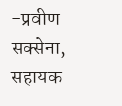-प्रवीण सक्सेना, सहायक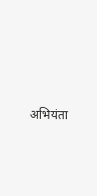अभियंता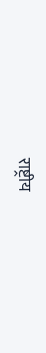राष्ट्रीय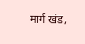मार्ग खंड,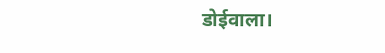डोईवाला।